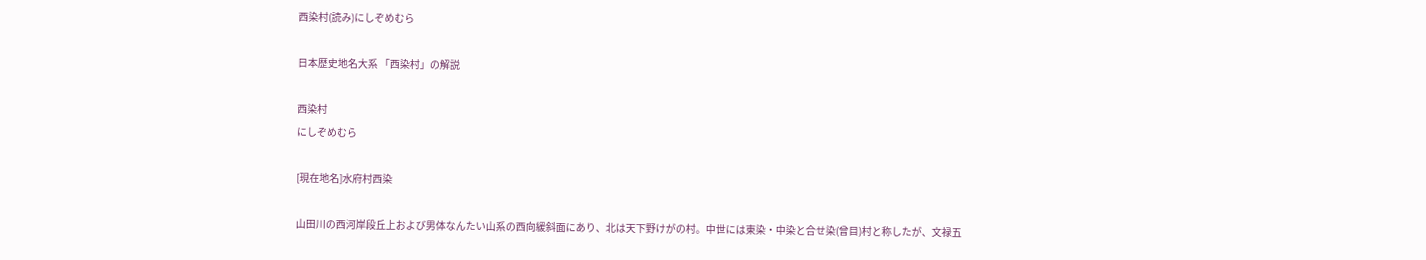西染村(読み)にしぞめむら

日本歴史地名大系 「西染村」の解説

西染村
にしぞめむら

[現在地名]水府村西染

山田川の西河岸段丘上および男体なんたい山系の西向緩斜面にあり、北は天下野けがの村。中世には東染・中染と合せ染(曾目)村と称したが、文禄五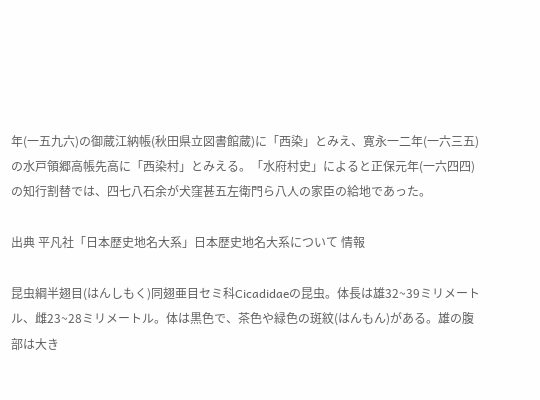年(一五九六)の御蔵江納帳(秋田県立図書館蔵)に「西染」とみえ、寛永一二年(一六三五)の水戸領郷高帳先高に「西染村」とみえる。「水府村史」によると正保元年(一六四四)の知行割替では、四七八石余が犬窪甚五左衛門ら八人の家臣の給地であった。

出典 平凡社「日本歴史地名大系」日本歴史地名大系について 情報

昆虫綱半翅目(はんしもく)同翅亜目セミ科Cicadidaeの昆虫。体長は雄32~39ミリメートル、雌23~28ミリメートル。体は黒色で、茶色や緑色の斑紋(はんもん)がある。雄の腹部は大き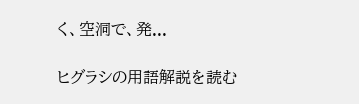く、空洞で、発...

ヒグラシの用語解説を読む